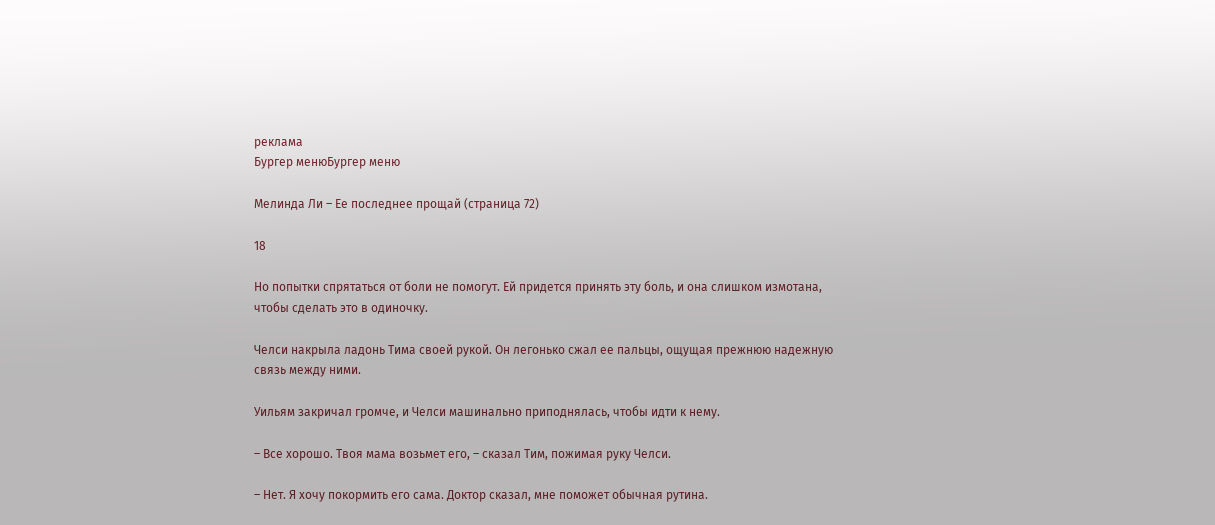реклама
Бургер менюБургер меню

Мелинда Ли – Ее последнее прощай (страница 72)

18

Но попытки спрятаться от боли не помогут. Ей придется принять эту боль, и она слишком измотана, чтобы сделать это в одиночку.

Челси накрыла ладонь Тима своей рукой. Он легонько сжал ее пальцы, ощущая прежнюю надежную связь между ними.

Уильям закричал громче, и Челси машинально приподнялась, чтобы идти к нему.

– Все хорошо. Твоя мама возьмет его, – сказал Тим, пожимая руку Челси.

– Нет. Я хочу покормить его сама. Доктор сказал, мне поможет обычная рутина.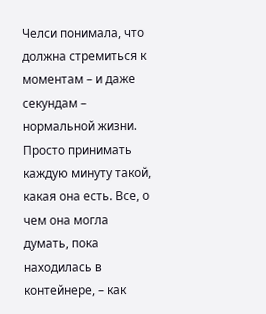Челси понимала, что должна стремиться к моментам – и даже секундам – нормальной жизни. Просто принимать каждую минуту такой, какая она есть. Все, о чем она могла думать, пока находилась в контейнере, – как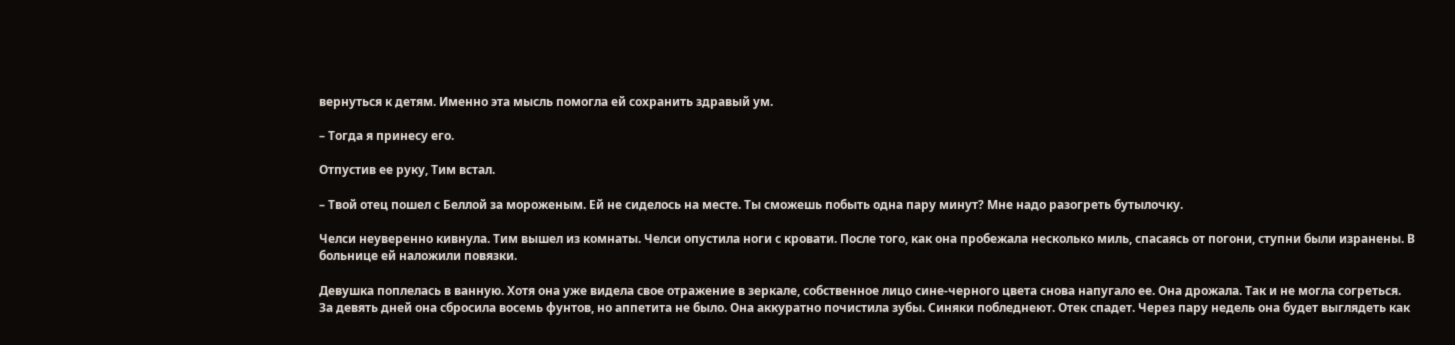вернуться к детям. Именно эта мысль помогла ей сохранить здравый ум.

– Тогда я принесу его.

Отпустив ее руку, Тим встал.

– Твой отец пошел с Беллой за мороженым. Ей не сиделось на месте. Ты сможешь побыть одна пару минут? Мне надо разогреть бутылочку.

Челси неуверенно кивнула. Тим вышел из комнаты. Челси опустила ноги с кровати. После того, как она пробежала несколько миль, спасаясь от погони, ступни были изранены. В больнице ей наложили повязки.

Девушка поплелась в ванную. Хотя она уже видела свое отражение в зеркале, собственное лицо сине-черного цвета снова напугало ее. Она дрожала. Так и не могла согреться. За девять дней она сбросила восемь фунтов, но аппетита не было. Она аккуратно почистила зубы. Синяки побледнеют. Отек спадет. Через пару недель она будет выглядеть как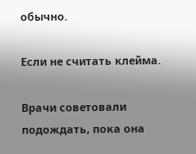обычно.

Если не считать клейма.

Врачи советовали подождать, пока она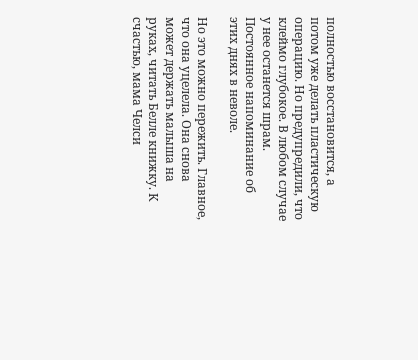полностью восстановится, а потом уже делать пластическую операцию. Но предупредили, что клеймо глубокое. В любом случае у нее останется шрам. Постоянное напоминание об этих днях в неволе.

Но это можно пережить. Главное, что она уцелела. Она снова может держать малыша на руках, читать Белле книжку. К счастью, мама Челси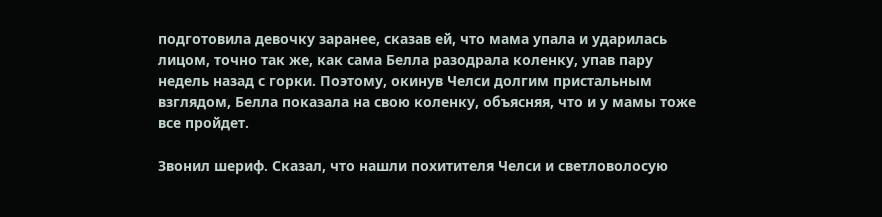подготовила девочку заранее, сказав ей, что мама упала и ударилась лицом, точно так же, как сама Белла разодрала коленку, упав пару недель назад с горки. Поэтому, окинув Челси долгим пристальным взглядом, Белла показала на свою коленку, объясняя, что и у мамы тоже все пройдет.

Звонил шериф. Сказал, что нашли похитителя Челси и светловолосую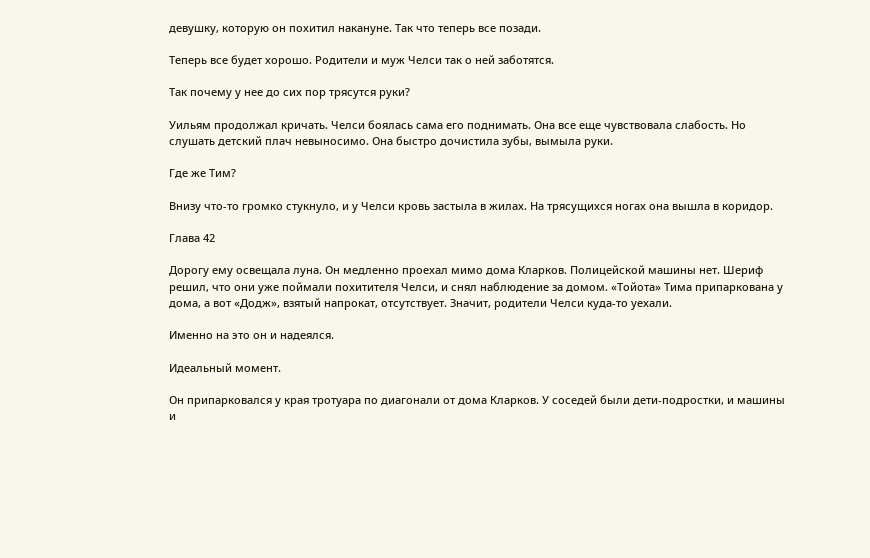девушку, которую он похитил накануне. Так что теперь все позади.

Теперь все будет хорошо. Родители и муж Челси так о ней заботятся.

Так почему у нее до сих пор трясутся руки?

Уильям продолжал кричать. Челси боялась сама его поднимать. Она все еще чувствовала слабость. Но слушать детский плач невыносимо. Она быстро дочистила зубы, вымыла руки.

Где же Тим?

Внизу что-то громко стукнуло, и у Челси кровь застыла в жилах. На трясущихся ногах она вышла в коридор.

Глава 42

Дорогу ему освещала луна. Он медленно проехал мимо дома Кларков. Полицейской машины нет. Шериф решил, что они уже поймали похитителя Челси, и снял наблюдение за домом. «Тойота» Тима припаркована у дома, а вот «Додж», взятый напрокат, отсутствует. Значит, родители Челси куда-то уехали.

Именно на это он и надеялся.

Идеальный момент.

Он припарковался у края тротуара по диагонали от дома Кларков. У соседей были дети-подростки, и машины и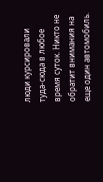люди курсировали туда-сюда в любое время суток. Никто не обратит внимания на еще один автомобиль.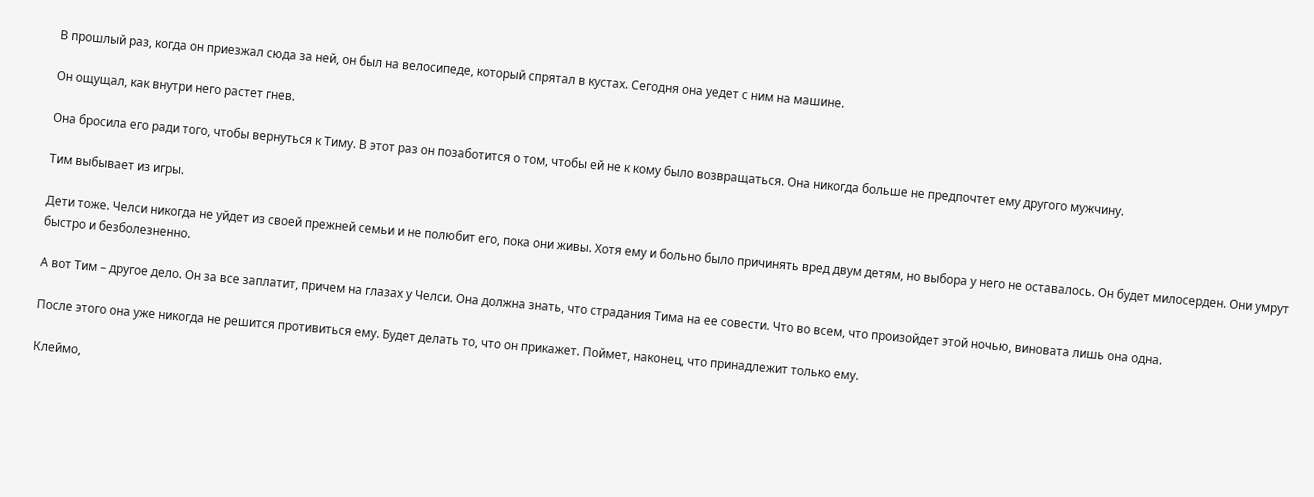В прошлый раз, когда он приезжал сюда за ней, он был на велосипеде, который спрятал в кустах. Сегодня она уедет с ним на машине.

Он ощущал, как внутри него растет гнев.

Она бросила его ради того, чтобы вернуться к Тиму. В этот раз он позаботится о том, чтобы ей не к кому было возвращаться. Она никогда больше не предпочтет ему другого мужчину.

Тим выбывает из игры.

Дети тоже. Челси никогда не уйдет из своей прежней семьи и не полюбит его, пока они живы. Хотя ему и больно было причинять вред двум детям, но выбора у него не оставалось. Он будет милосерден. Они умрут быстро и безболезненно.

А вот Тим – другое дело. Он за все заплатит, причем на глазах у Челси. Она должна знать, что страдания Тима на ее совести. Что во всем, что произойдет этой ночью, виновата лишь она одна.

После этого она уже никогда не решится противиться ему. Будет делать то, что он прикажет. Поймет, наконец, что принадлежит только ему.

Клеймо,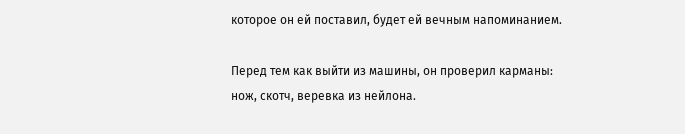которое он ей поставил, будет ей вечным напоминанием.

Перед тем как выйти из машины, он проверил карманы: нож, скотч, веревка из нейлона.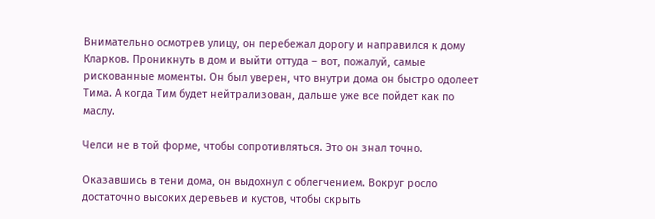Внимательно осмотрев улицу, он перебежал дорогу и направился к дому Кларков. Проникнуть в дом и выйти оттуда – вот, пожалуй, самые рискованные моменты. Он был уверен, что внутри дома он быстро одолеет Тима. А когда Тим будет нейтрализован, дальше уже все пойдет как по маслу.

Челси не в той форме, чтобы сопротивляться. Это он знал точно.

Оказавшись в тени дома, он выдохнул с облегчением. Вокруг росло достаточно высоких деревьев и кустов, чтобы скрыть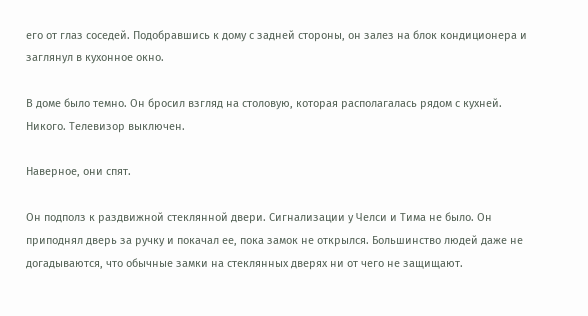его от глаз соседей. Подобравшись к дому с задней стороны, он залез на блок кондиционера и заглянул в кухонное окно.

В доме было темно. Он бросил взгляд на столовую, которая располагалась рядом с кухней. Никого. Телевизор выключен.

Наверное, они спят.

Он подполз к раздвижной стеклянной двери. Сигнализации у Челси и Тима не было. Он приподнял дверь за ручку и покачал ее, пока замок не открылся. Большинство людей даже не догадываются, что обычные замки на стеклянных дверях ни от чего не защищают.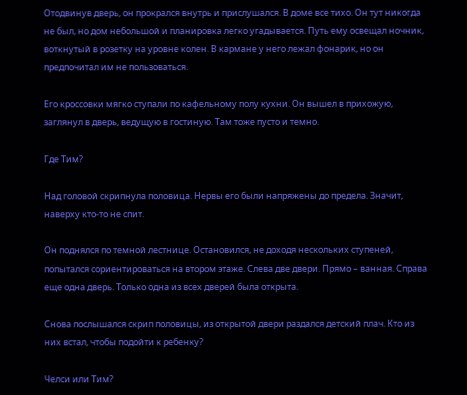Отодвинув дверь, он прокрался внутрь и прислушался. В доме все тихо. Он тут никогда не был, но дом небольшой и планировка легко угадывается. Путь ему освещал ночник, воткнутый в розетку на уровне колен. В кармане у него лежал фонарик, но он предпочитал им не пользоваться.

Его кроссовки мягко ступали по кафельному полу кухни. Он вышел в прихожую, заглянул в дверь, ведущую в гостиную. Там тоже пусто и темно.

Где Тим?

Над головой скрипнула половица. Нервы его были напряжены до предела. Значит, наверху кто-то не спит.

Он поднялся по темной лестнице. Остановился, не доходя нескольких ступеней, попытался сориентироваться на втором этаже. Слева две двери. Прямо – ванная. Справа еще одна дверь. Только одна из всех дверей была открыта.

Снова послышался скрип половицы, из открытой двери раздался детский плач. Кто из них встал, чтобы подойти к ребенку?

Челси или Тим?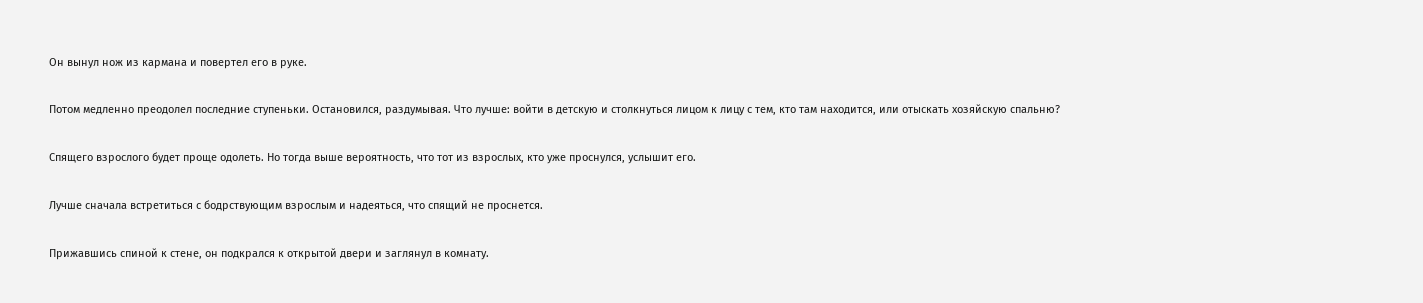Он вынул нож из кармана и повертел его в руке.

Потом медленно преодолел последние ступеньки. Остановился, раздумывая. Что лучше: войти в детскую и столкнуться лицом к лицу с тем, кто там находится, или отыскать хозяйскую спальню?

Спящего взрослого будет проще одолеть. Но тогда выше вероятность, что тот из взрослых, кто уже проснулся, услышит его.

Лучше сначала встретиться с бодрствующим взрослым и надеяться, что спящий не проснется.

Прижавшись спиной к стене, он подкрался к открытой двери и заглянул в комнату.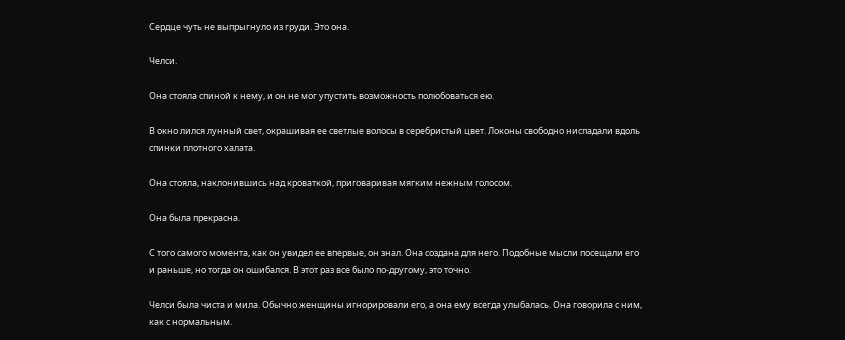Сердце чуть не выпрыгнуло из груди. Это она.

Челси.

Она стояла спиной к нему, и он не мог упустить возможность полюбоваться ею.

В окно лился лунный свет, окрашивая ее светлые волосы в серебристый цвет. Локоны свободно ниспадали вдоль спинки плотного халата.

Она стояла, наклонившись над кроваткой, приговаривая мягким нежным голосом.

Она была прекрасна.

С того самого момента, как он увидел ее впервые, он знал. Она создана для него. Подобные мысли посещали его и раньше, но тогда он ошибался. В этот раз все было по-другому, это точно.

Челси была чиста и мила. Обычно женщины игнорировали его, а она ему всегда улыбалась. Она говорила с ним, как с нормальным.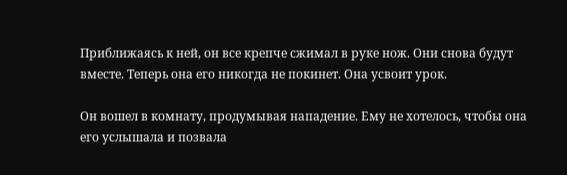Приближаясь к ней, он все крепче сжимал в руке нож. Они снова будут вместе. Теперь она его никогда не покинет. Она усвоит урок.

Он вошел в комнату, продумывая нападение. Ему не хотелось, чтобы она его услышала и позвала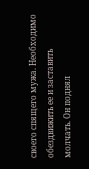своего спящего мужа. Необходимо обездвижить ее и заставить молчать. Он поднял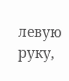левую руку,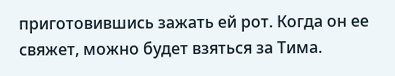приготовившись зажать ей рот. Когда он ее свяжет, можно будет взяться за Тима.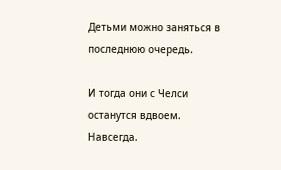Детьми можно заняться в последнюю очередь.

И тогда они с Челси останутся вдвоем. Навсегда.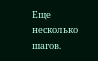Еще несколько шагов.